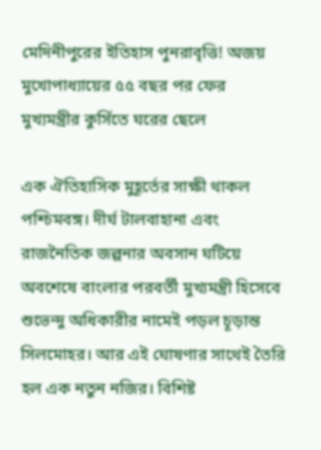মেদিনীপুরের ইতিহাস পুনরাবৃত্তি! অজয় মুখোপাধ্যায়ের ৫৫ বছর পর ফের মুখ্যমন্ত্রীর কুর্সিতে ঘরের ছেলে

এক ঐতিহাসিক মুহূর্তের সাক্ষী থাকল পশ্চিমবঙ্গ। দীর্ঘ টালবাহানা এবং রাজনৈতিক জল্পনার অবসান ঘটিয়ে অবশেষে বাংলার পরবর্তী মুখ্যমন্ত্রী হিসেবে শুভেন্দু অধিকারীর নামেই পড়ল চূড়ান্ত সিলমোহর। আর এই ঘোষণার সাথেই তৈরি হল এক নতুন নজির। বিশিষ্ট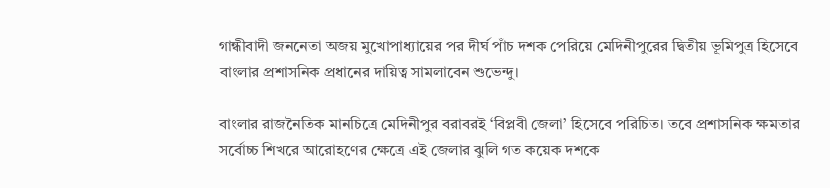গান্ধীবাদী জননেতা অজয় মুখোপাধ্যায়ের পর দীর্ঘ পাঁচ দশক পেরিয়ে মেদিনীপুরের দ্বিতীয় ভূমিপুত্র হিসেবে বাংলার প্রশাসনিক প্রধানের দায়িত্ব সামলাবেন শুভেন্দু।

বাংলার রাজনৈতিক মানচিত্রে মেদিনীপুর বরাবরই ‘বিপ্লবী জেলা’ হিসেবে পরিচিত। তবে প্রশাসনিক ক্ষমতার সর্বোচ্চ শিখরে আরোহণের ক্ষেত্রে এই জেলার ঝুলি গত কয়েক দশকে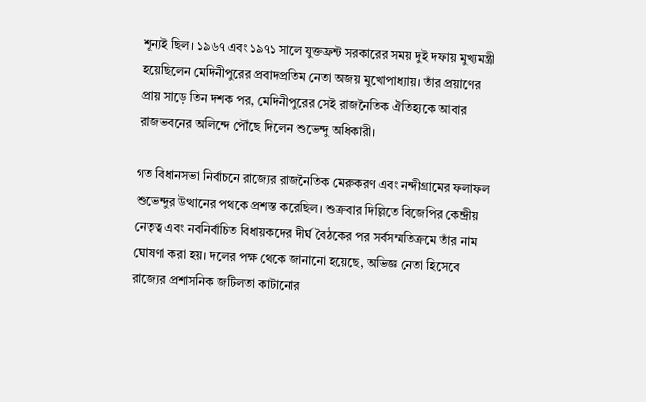শূন্যই ছিল। ১৯৬৭ এবং ১৯৭১ সালে যুক্তফ্রন্ট সরকারের সময় দুই দফায় মুখ্যমন্ত্রী হয়েছিলেন মেদিনীপুরের প্রবাদপ্রতিম নেতা অজয় মুখোপাধ্যায়। তাঁর প্রয়াণের প্রায় সাড়ে তিন দশক পর, মেদিনীপুরের সেই রাজনৈতিক ঐতিহ্যকে আবার রাজভবনের অলিন্দে পৌঁছে দিলেন শুভেন্দু অধিকারী।

গত বিধানসভা নির্বাচনে রাজ্যের রাজনৈতিক মেরুকরণ এবং নন্দীগ্রামের ফলাফল শুভেন্দুর উত্থানের পথকে প্রশস্ত করেছিল। শুক্রবার দিল্লিতে বিজেপির কেন্দ্রীয় নেতৃত্ব এবং নবনির্বাচিত বিধায়কদের দীর্ঘ বৈঠকের পর সর্বসম্মতিক্রমে তাঁর নাম ঘোষণা করা হয়। দলের পক্ষ থেকে জানানো হয়েছে, অভিজ্ঞ নেতা হিসেবে রাজ্যের প্রশাসনিক জটিলতা কাটানোর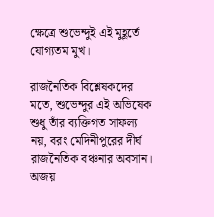ক্ষেত্রে শুভেন্দুই এই মুহূর্তে যোগ্যতম মুখ।

রাজনৈতিক বিশ্লেষকদের মতে, শুভেন্দুর এই অভিষেক শুধু তাঁর ব্যক্তিগত সাফল্য নয়, বরং মেদিনীপুরের দীর্ঘ রাজনৈতিক বঞ্চনার অবসান। অজয়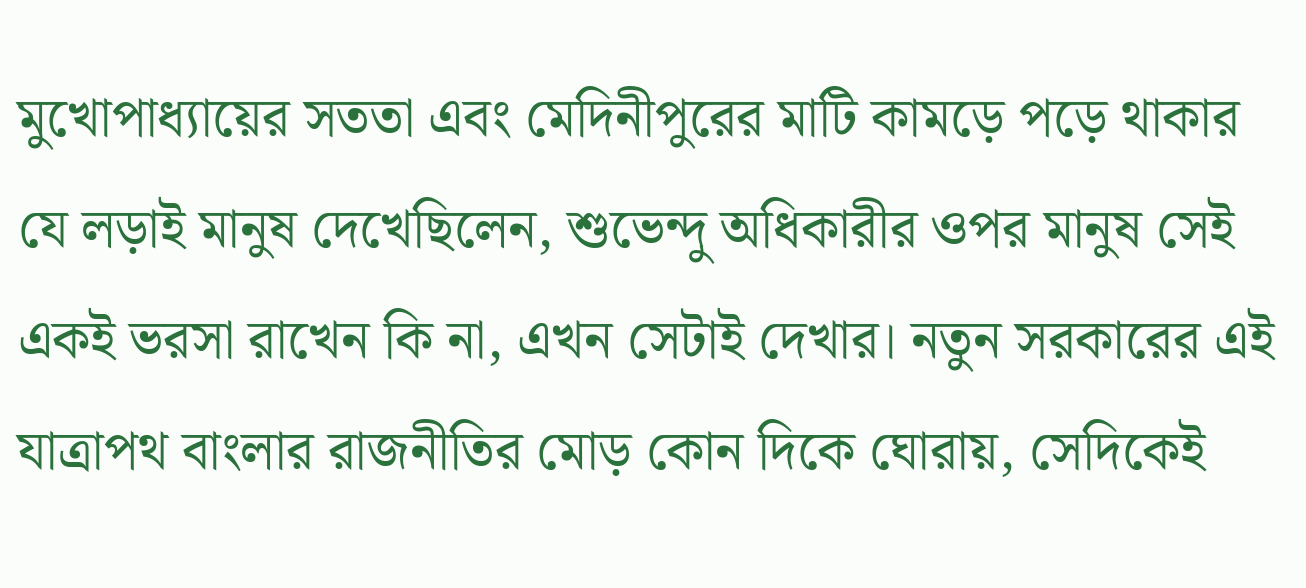মুখোপাধ্যায়ের সততা এবং মেদিনীপুরের মাটি কামড়ে পড়ে থাকার যে লড়াই মানুষ দেখেছিলেন, শুভেন্দু অধিকারীর ওপর মানুষ সেই একই ভরসা রাখেন কি না, এখন সেটাই দেখার। নতুন সরকারের এই যাত্রাপথ বাংলার রাজনীতির মোড় কোন দিকে ঘোরায়, সেদিকেই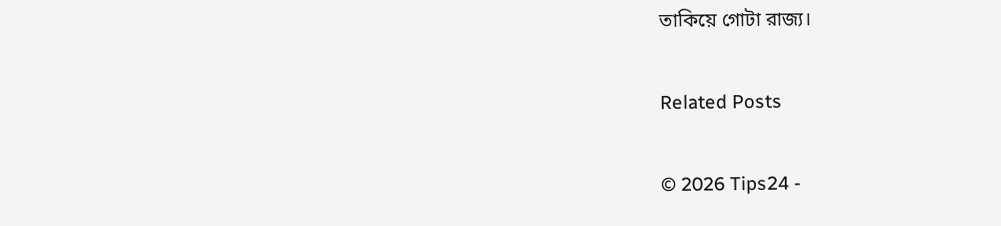তাকিয়ে গোটা রাজ্য।

Related Posts

© 2026 Tips24 -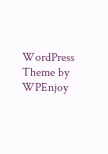WordPress Theme by WPEnjoy